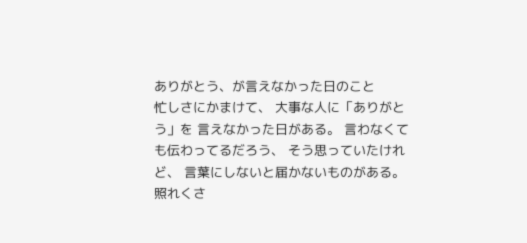ありがとう、が言えなかった日のこと
忙しさにかまけて、 大事な人に「ありがとう」を 言えなかった日がある。 言わなくても伝わってるだろう、 そう思っていたけれど、 言葉にしないと届かないものがある。 照れくさ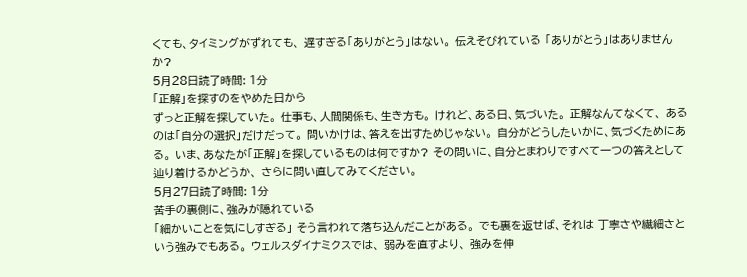くても、タイミングがずれても、 遅すぎる「ありがとう」はない。 伝えそびれている 「ありがとう」はありませんか?
5月28日読了時間: 1分
「正解」を探すのをやめた日から
ずっと正解を探していた。 仕事も、人間関係も、生き方も。 けれど、ある日、気づいた。 正解なんてなくて、 あるのは「自分の選択」だけだって。 問いかけは、答えを出すためじゃない。 自分がどうしたいかに、気づくためにある。 いま、あなたが「正解」を探しているものは何ですか? その問いに、自分とまわりですべて一つの答えとして辿り着けるかどうか、 さらに問い直してみてください。
5月27日読了時間: 1分
苦手の裏側に、強みが隠れている
「細かいことを気にしすぎる」 そう言われて落ち込んだことがある。 でも裏を返せば、それは 丁寧さや繊細さという強みでもある。 ウェルスダイナミクスでは、 弱みを直すより、 強みを伸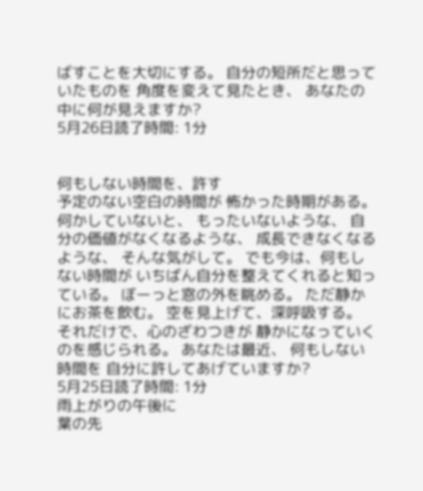ばすことを大切にする。 自分の短所だと思っていたものを 角度を変えて見たとき、 あなたの中に何が見えますか?
5月26日読了時間: 1分


何もしない時間を、許す
予定のない空白の時間が 怖かった時期がある。 何かしていないと、 もったいないような、 自分の価値がなくなるような、 成長できなくなるような、 そんな気がして。 でも今は、何もしない時間が いちばん自分を整えてくれると知っている。 ぼーっと窓の外を眺める。 ただ静かにお茶を飲む。 空を見上げて、深呼吸する。 それだけで、心のざわつきが 静かになっていくのを感じられる。 あなたは最近、 何もしない時間を 自分に許してあげていますか?
5月25日読了時間: 1分
雨上がりの午後に
葉の先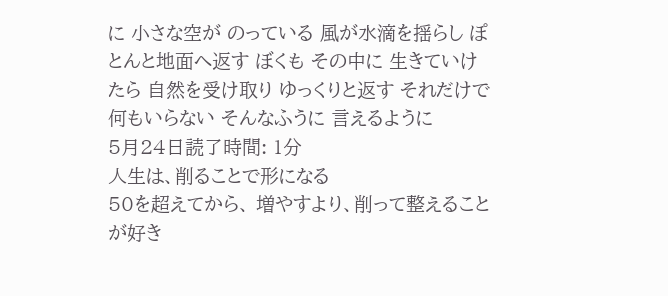に 小さな空が のっている 風が水滴を揺らし ぽとんと地面へ返す ぼくも その中に 生きていけたら 自然を受け取り ゆっくりと返す それだけで 何もいらない そんなふうに 言えるように
5月24日読了時間: 1分
人生は、削ることで形になる
50を超えてから、 増やすより、削って整えることが好き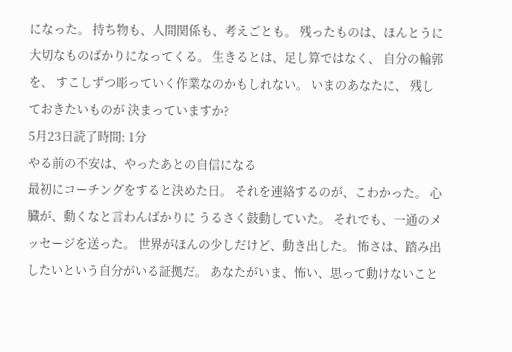になった。 持ち物も、人間関係も、考えごとも。 残ったものは、ほんとうに大切なものばかりになってくる。 生きるとは、足し算ではなく、 自分の輪郭を、 すこしずつ彫っていく作業なのかもしれない。 いまのあなたに、 残しておきたいものが 決まっていますか?
5月23日読了時間: 1分
やる前の不安は、やったあとの自信になる
最初にコーチングをすると決めた日。 それを連絡するのが、こわかった。 心臓が、動くなと言わんばかりに うるさく鼓動していた。 それでも、一通のメッセージを送った。 世界がほんの少しだけど、動き出した。 怖さは、踏み出したいという自分がいる証拠だ。 あなたがいま、怖い、思って動けないこと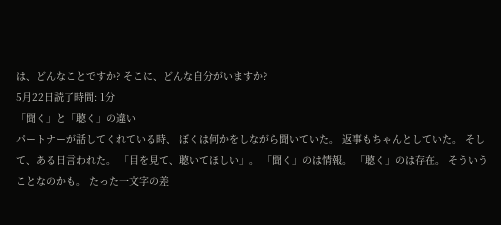は、どんなことですか? そこに、どんな自分がいますか?
5月22日読了時間: 1分
「聞く」と「聴く」の違い
パートナーが話してくれている時、 ぼくは何かをしながら聞いていた。 返事もちゃんとしていた。 そして、ある日言われた。 「目を見て、聴いてほしい」。 「聞く」のは情報。 「聴く」のは存在。 そういうことなのかも。 たった一文字の差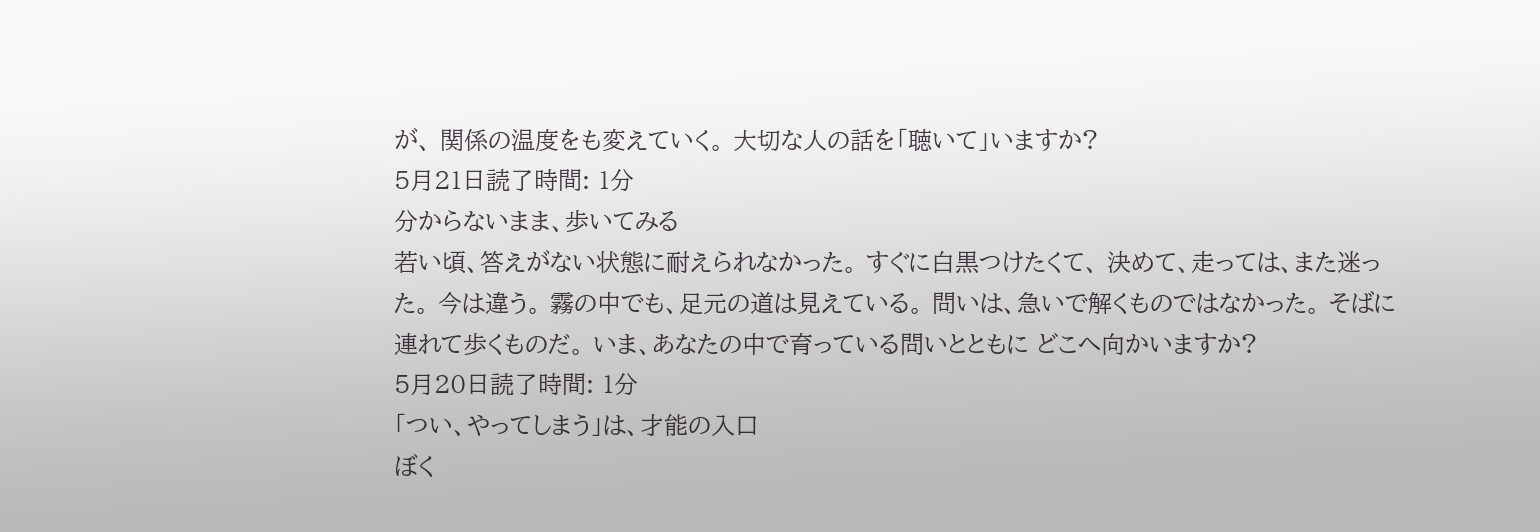が、 関係の温度をも変えていく。 大切な人の話を「聴いて」いますか?
5月21日読了時間: 1分
分からないまま、歩いてみる
若い頃、答えがない状態に耐えられなかった。 すぐに白黒つけたくて、 決めて、走っては、また迷った。 今は違う。 霧の中でも、足元の道は見えている。 問いは、急いで解くものではなかった。 そばに連れて歩くものだ。 いま、あなたの中で育っている問いとともに どこへ向かいますか?
5月20日読了時間: 1分
「つい、やってしまう」は、才能の入口
ぼく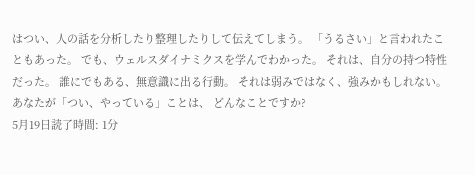はつい、人の話を分析したり整理したりして伝えてしまう。 「うるさい」と言われたこともあった。 でも、ウェルスダイナミクスを学んでわかった。 それは、自分の持つ特性だった。 誰にでもある、無意識に出る行動。 それは弱みではなく、強みかもしれない。 あなたが「つい、やっている」ことは、 どんなことですか?
5月19日読了時間: 1分